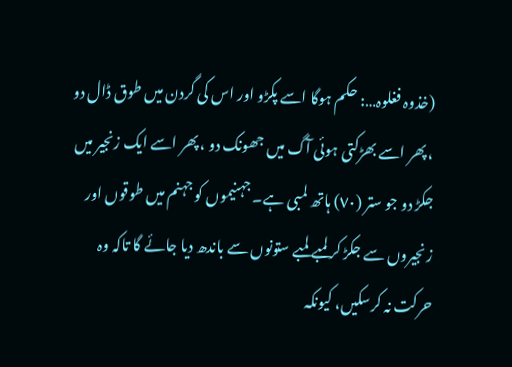(خذوہ فغلوہ…: حکم ہوگا اسے پکڑو اور اس کی گردن میں طوق ڈال دو ، پھر اسے بھڑکتی ہوئی آگ میں جھونک دو ، پھر اسے ایک زنجیر میں جکڑ دو جو ستر (٧٠) ہاتھ لمبی ہے۔ جہنیموں کو جہنم میں طوقوں اور زنجیروں سے جکڑ کر لمبے لمبے ستونوں سے باندھ دیا جائے گا تاکہ وہ حرکت نہ کرسکیں، کیونکہ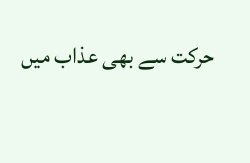حرکت سے بھی عذاب میں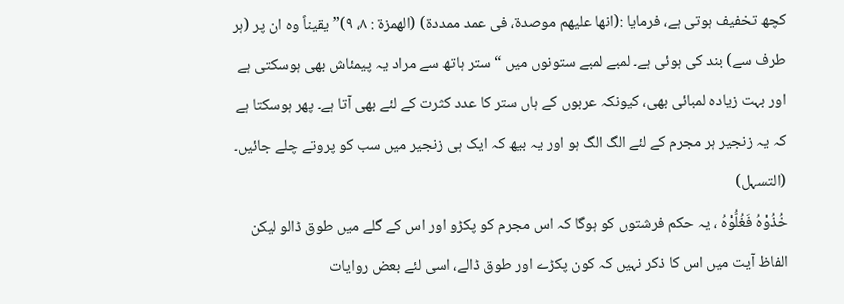کچھ تخفیف ہوتی ہے، فرمایا :(انھا علیھم موصدۃ، فی عمد ممددۃ) (الھمزۃ : ٨، ٩)” یقیناً وہ ان پر (ہر طرف سے) بند کی ہوئی ہے۔ لمبے لمبے ستونوں میں “ ستر ہاتھ سے مراد یہ پیمئاش بھی ہوسکتی ہے اور بہت زیادہ لمبائی بھی، کیونکہ عربوں کے ہاں ستر کا عدد کثرت کے لئے بھی آتا ہے۔ پھر ہوسکتا ہے کہ یہ زنجیر ہر مجرم کے لئے الگ الگ ہو اور یہ بیھ کہ ایک ہی زنجیر میں سب کو پروتے چلے جائیں۔ (التسہل)
خُذُوْهُ فَغُلُّوْهُ ، یہ حکم فرشتوں کو ہوگا کہ اس مجرم کو پکڑو اور اس کے گلے میں طوق ڈالو لیکن الفاظ آیت میں اس کا ذکر نہیں کہ کون پکڑے اور طوق ڈالے، اسی لئے بعض روایات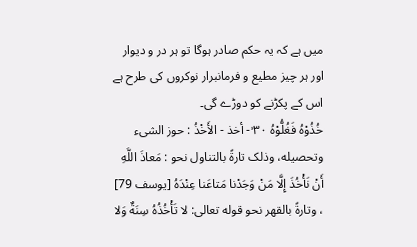میں ہے کہ یہ حکم صادر ہوگا تو ہر در و دیوار اور ہر چیز مطیع و فرمانبرار نوکروں کی طرح ہے اس کے پکڑنے کو دوڑے گی۔
خُذُوْہُ فَغُلُّوْہُ ٣٠ ۙ- أخذ - الأَخْذُ : حوز الشیء وتحصیله، وذلک تارةً بالتناول نحو : مَعاذَ اللَّهِ أَنْ نَأْخُذَ إِلَّا مَنْ وَجَدْنا مَتاعَنا عِنْدَهُ [يوسف 79] ، وتارةً بالقهر نحو قوله تعالی: لا تَأْخُذُهُ سِنَةٌ وَلا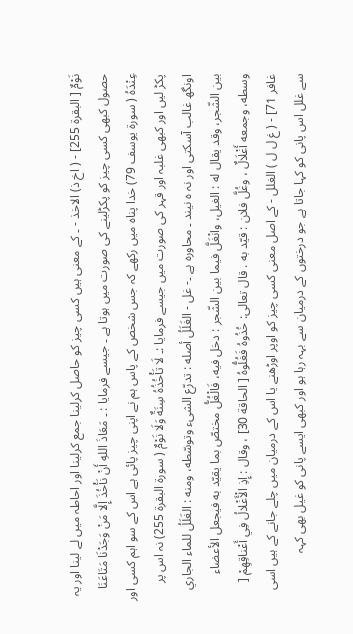نَوْمٌ [ البقرة 255] - ( اخ ذ) الاخذ - ۔ کے معنی ہیں کسی چیز کو حاصل کرلینا جمع کرلینا اور احاطہ میں لے لینا اور یہ حصول کبھی کسی چیز کو پکڑلینے کی صورت میں ہوتا ہے ۔ جیسے فرمایا : ۔ مَعَاذَ اللهِ أَنْ نَأْخُذَ إِلَّا مَنْ وَجَدْنَا مَتَاعَنَا عِنْدَهُ ( سورة يوسف 79) خدا پناہ میں رکھے کہ جس شخص کے پاس ہم نے اپنی چیز پائی ہے اس کے سو اہم کسی اور پکڑ لیں اور کبھی غلبہ اور قہر کی صورت میں جیسے فرمایا :۔ لَا تَأْخُذُهُ سِنَةٌ وَلَا نَوْمٌ ( سورة البقرة 255) نہ اس پر اونگھ غالب آسکتی اور نہ ہ نیند ۔ محاورہ ہے ۔- غل - الغَلَلُ أصله : تدرّع الشیء وتوسّطه، ومنه : الغَلَلُ للماء الجاري بين الشّجر، وقد يقال له : الغیل، وانْغَلَّ فيما بين الشّجر : دخل فيه، فَالْغُلُّ مختصّ بما يقيّد به فيجعل الأعضاء وسطه، وجمعه أَغْلَالٌ ، وغُلَّ فلان : قيّد به . قال تعالی: خُذُوهُ فَغُلُّوهُ [ الحاقة 30] ، وقال : إِذِ الْأَغْلالُ فِي أَعْناقِهِمْ [ غافر 71] - ( غ ل ل ) الغلل - کے اصل معنی کسی چیز کو اوپر اوڑھنے یا اس کے درمیان میں چلے جانے کے ہیں اسی سے غلل اس پانی کو کہا جاتا ہے جو درختوں کے درمیان سے بہہ رہا ہو اور کبھی ایسے پانی کو غیل بھی کہہ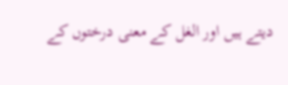دیتے ہیں اور الغل کے معنی درختوں کے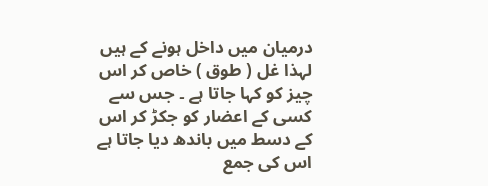درمیان میں داخل ہونے کے ہیں لہذا غل ( طوق ) خاص کر اس چیز کو کہا جاتا ہے ۔ جس سے کسی کے اعضار کو جکڑ کر اس کے دسط میں باندھ دیا جاتا ہے اس کی جمع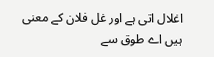اغلال اتی ہے اور غل فلان کے معنی ہیں اے طوق سے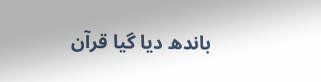باندھ دیا گیا قرآن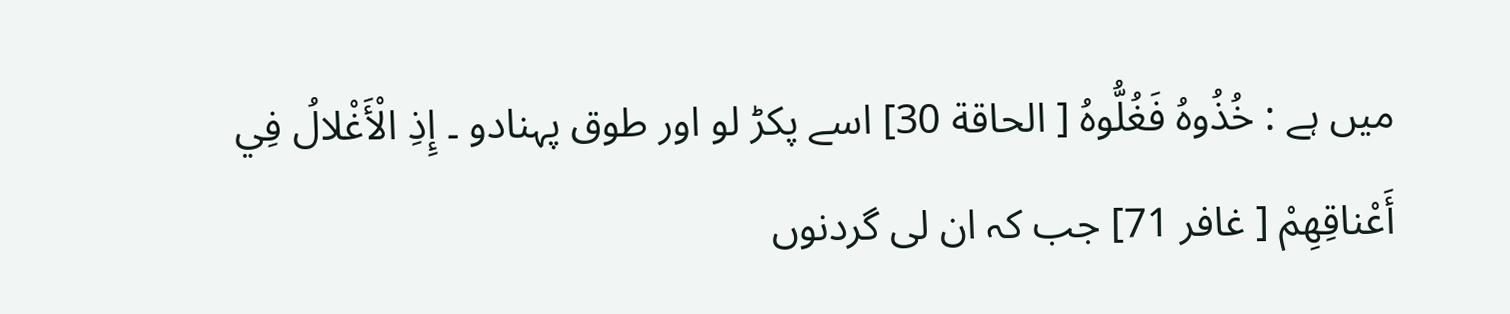میں ہے : خُذُوهُ فَغُلُّوهُ [ الحاقة 30] اسے پکڑ لو اور طوق پہنادو ۔ إِذِ الْأَغْلالُ فِي أَعْناقِهِمْ [ غافر 71] جب کہ ان لی گردنوں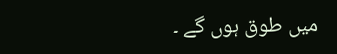میں طوق ہوں گے ۔